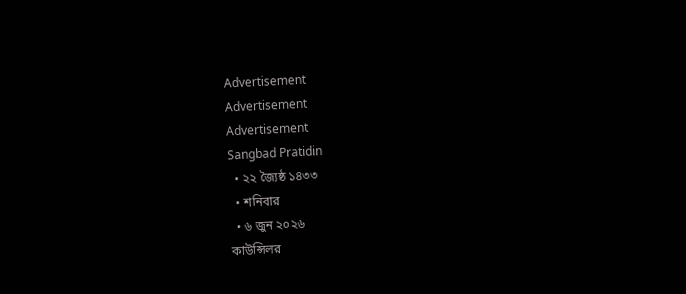Advertisement
Advertisement
Advertisement
Sangbad Pratidin
  • ২২ জ্যৈষ্ঠ ১৪৩৩
  • শনিবার
  • ৬ জুন ২০২৬
কাউন্সিলর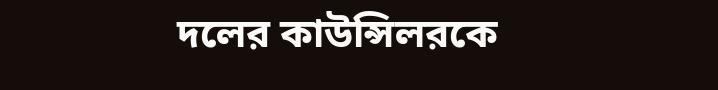দলের কাউন্সিলরকে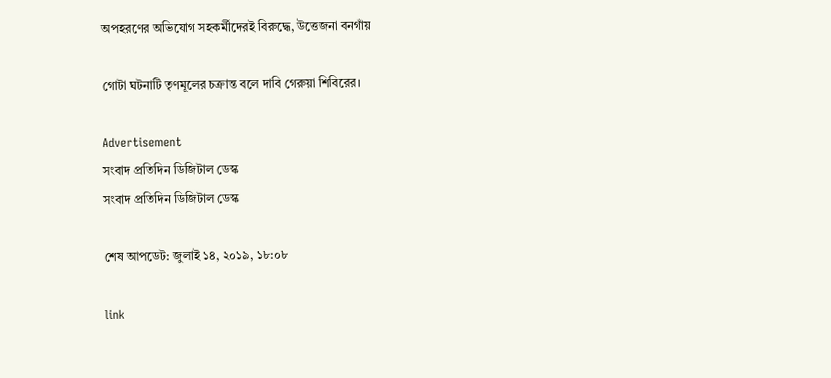অপহরণের অভিযোগ সহকর্মীদেরই বিরুদ্ধে, উত্তেজনা বনগাঁয়

গোটা ঘটনাটি তৃণমূলের চক্রান্ত বলে দাবি গেরুয়া শিবিরের।

Advertisement
সংবাদ প্রতিদিন ডিজিটাল ডেস্ক
সংবাদ প্রতিদিন ডিজিটাল ডেস্ক

শেষ আপডেট: জুলাই ১৪, ২০১৯, ১৮:০৮

link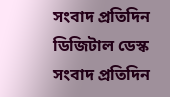সংবাদ প্রতিদিন ডিজিটাল ডেস্ক
সংবাদ প্রতিদিন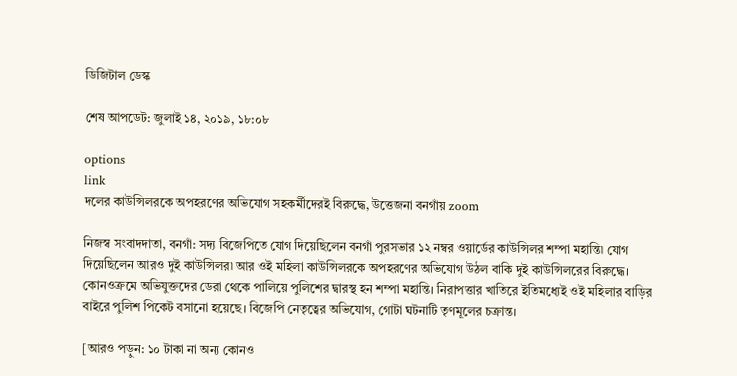ডিজিটাল ডেস্ক

শেষ আপডেট: জুলাই ১৪, ২০১৯, ১৮:০৮

options
link
দলের কাউন্সিলরকে অপহরণের অভিযোগ সহকর্মীদেরই বিরুদ্ধে, উত্তেজনা বনগাঁয় zoom

নিজস্ব সংবাদদাতা, বনগাঁ: সদ্য বিজেপিতে যোগ দিয়েছিলেন বনগাঁ পুরসভার ১২ নম্বর ওয়ার্ডের কাউন্সিলর শম্পা মহান্তি৷ যোগ দিয়েছিলেন আরও দুই কাউন্সিলর৷ আর ওই মহিলা কাউন্সিলরকে অপহরণের অভিযোগ উঠল বাকি দুই কাউন্সিলরের বিরুদ্ধে। কোনওক্রমে অভিযুক্তদের ডেরা থেকে পালিয়ে পুলিশের দ্বারস্থ হন শম্পা মহান্তি। নিরাপত্তার খাতিরে ইতিমধ্যেই ওই মহিলার বাড়ির বাইরে পুলিশ পিকেট বসানো হয়েছে। বিজেপি নেতৃত্বের অভিযোগ, গোটা ঘটনাটি তৃণমূলের চক্রান্ত।

[আরও পড়ুন: ১০ টাকা না অন্য কোনও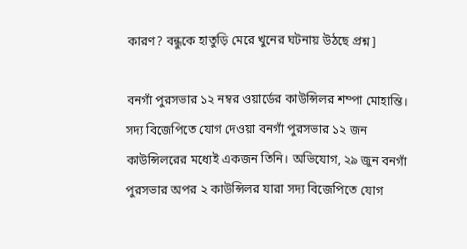কারণ? বন্ধুকে হাতুড়ি মেরে খুনের ঘটনায় উঠছে প্রশ্ন]

বনগাঁ পুরসভার ১২ নম্বর ওয়ার্ডের কাউন্সিলর শম্পা মোহান্তি। সদ্য বিজেপিতে যোগ দেওয়া বনগাঁ পুরসভার ১২ জন কাউন্সিলরের মধ্যেই একজন তিনি। অভিযোগ, ২৯ জুন বনগাঁ পুরসভার অপর ২ কাউন্সিলর যারা সদ্য বিজেপিতে যোগ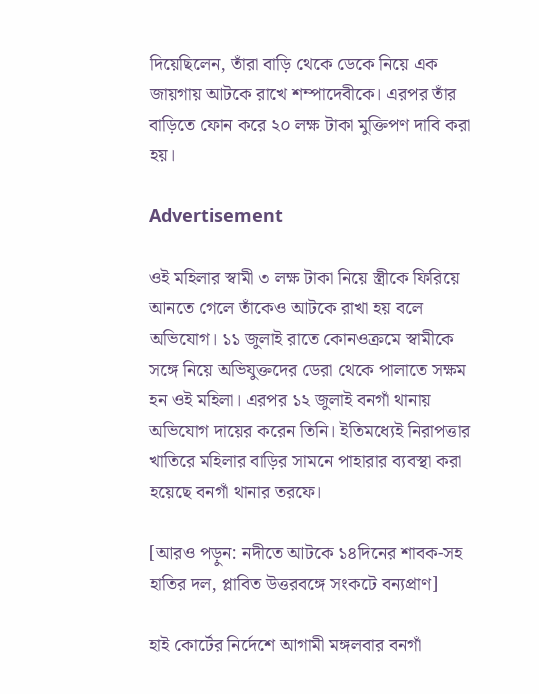দিয়েছিলেন, তাঁরা বাড়ি থেকে ডেকে নিয়ে এক জায়গায় আটকে রাখে শম্পাদেবীকে। এরপর তাঁর বাড়িতে ফোন করে ২০ লক্ষ টাকা মুক্তিপণ দাবি করা হয়।

Advertisement

ওই মহিলার স্বামী ৩ লক্ষ টাকা নিয়ে স্ত্রীকে ফিরিয়ে আনতে গেলে তাঁকেও আটকে রাখা হয় বলে অভিযোগ। ১১ জুলাই রাতে কোনওক্রমে স্বামীকে সঙ্গে নিয়ে অভিযুক্তদের ডেরা থেকে পালাতে সক্ষম হন ওই মহিলা। এরপর ১২ জুলাই বনগাঁ থানায় অভিযোগ দায়ের করেন তিনি। ইতিমধ্যেই নিরাপত্তার খাতিরে মহিলার বাড়ির সামনে পাহারার ব্যবস্থা করা হয়েছে বনগাঁ থানার তরফে।

[আরও পড়ুন: নদীতে আটকে ১৪দিনের শাবক-সহ হাতির দল, প্লাবিত উত্তরবঙ্গে সংকটে বন্যপ্রাণ]

হাই কোর্টের নির্দেশে আগামী মঙ্গলবার বনগাঁ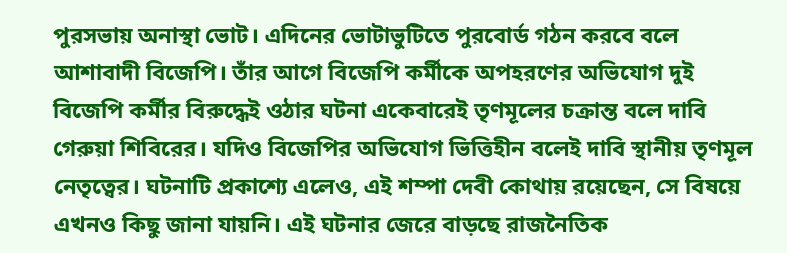পুরসভায় অনাস্থা ভোট। এদিনের ভোটাভুটিতে পুরবোর্ড গঠন করবে বলে আশাবাদী বিজেপি। তাঁর আগে বিজেপি কর্মীকে অপহরণের অভিযোগ দুই বিজেপি কর্মীর বিরুদ্ধেই ওঠার ঘটনা একেবারেই তৃণমূলের চক্রান্ত বলে দাবি গেরুয়া শিবিরের। যদিও বিজেপির অভিযোগ ভিত্তিহীন বলেই দাবি স্থানীয় তৃণমূল নেতৃত্বের। ঘটনাটি প্রকাশ্যে এলেও, এই শম্পা দেবী কোথায় রয়েছেন, সে বিষয়ে এখনও কিছু জানা যায়নি। এই ঘটনার জেরে বাড়ছে রাজনৈতিক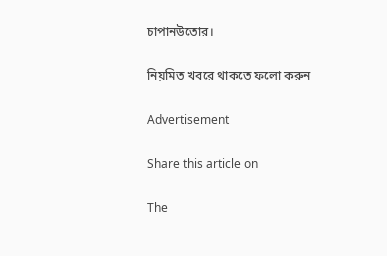চাপানউতোর।

নিয়মিত খবরে থাকতে ফলো করুন

Advertisement

Share this article on

The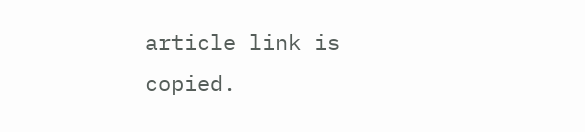article link is copied.